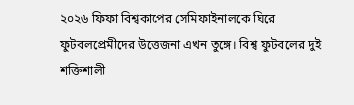২০২৬ ফিফা বিশ্বকাপের সেমিফাইনালকে ঘিরে ফুটবলপ্রেমীদের উত্তেজনা এখন তুঙ্গে। বিশ্ব ফুটবলের দুই শক্তিশালী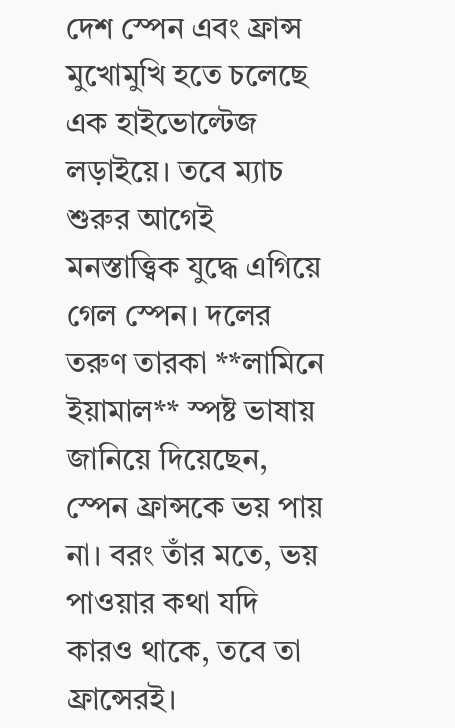দেশ স্পেন এবং ফ্রান্স মুখোমুখি হতে চলেছে এক হাইভোল্টেজ লড়াইয়ে। তবে ম্যাচ শুরুর আগেই মনস্তাত্ত্বিক যুদ্ধে এগিয়ে গেল স্পেন। দলের তরুণ তারকা **লামিনে ইয়ামাল** স্পষ্ট ভাষায় জানিয়ে দিয়েছেন, স্পেন ফ্রান্সকে ভয় পায় না। বরং তাঁর মতে, ভয় পাওয়ার কথা যদি কারও থাকে, তবে তা ফ্রান্সেরই।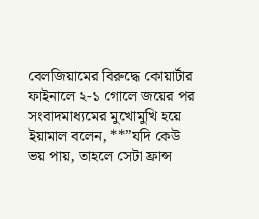বেলজিয়ামের বিরুদ্ধে কোয়ার্টার ফাইনালে ২-১ গোলে জয়ের পর সংবাদমাধ্যমের মুখোমুখি হয়ে ইয়ামাল বলেন, **”যদি কেউ ভয় পায়, তাহলে সেটা ফ্রান্স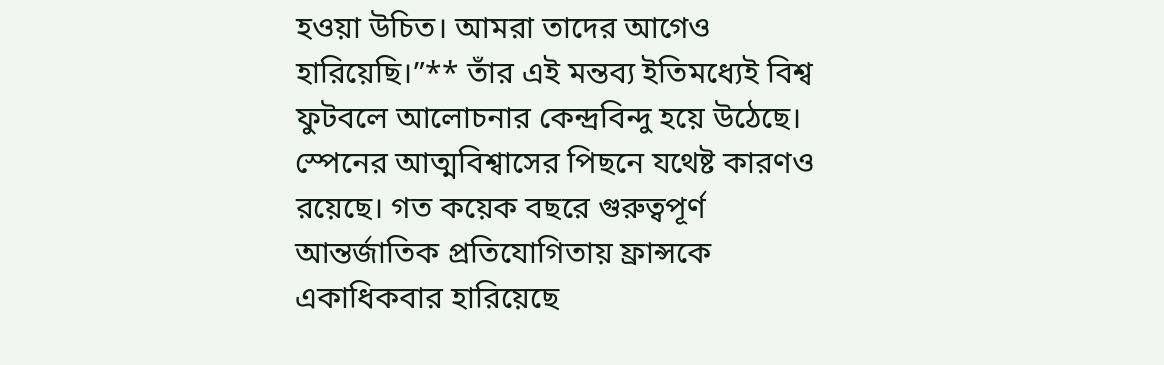হওয়া উচিত। আমরা তাদের আগেও হারিয়েছি।”** তাঁর এই মন্তব্য ইতিমধ্যেই বিশ্ব ফুটবলে আলোচনার কেন্দ্রবিন্দু হয়ে উঠেছে।
স্পেনের আত্মবিশ্বাসের পিছনে যথেষ্ট কারণও রয়েছে। গত কয়েক বছরে গুরুত্বপূর্ণ আন্তর্জাতিক প্রতিযোগিতায় ফ্রান্সকে একাধিকবার হারিয়েছে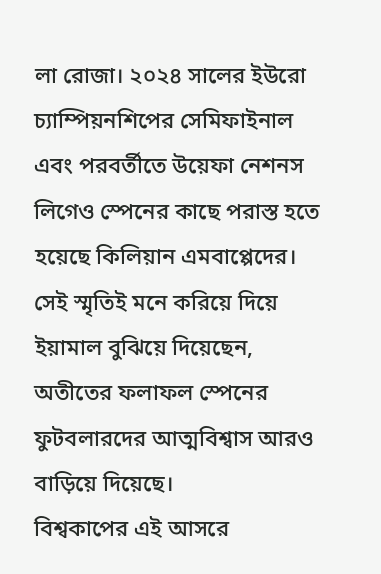লা রোজা। ২০২৪ সালের ইউরো চ্যাম্পিয়নশিপের সেমিফাইনাল এবং পরবর্তীতে উয়েফা নেশনস লিগেও স্পেনের কাছে পরাস্ত হতে হয়েছে কিলিয়ান এমবাপ্পেদের। সেই স্মৃতিই মনে করিয়ে দিয়ে ইয়ামাল বুঝিয়ে দিয়েছেন, অতীতের ফলাফল স্পেনের ফুটবলারদের আত্মবিশ্বাস আরও বাড়িয়ে দিয়েছে।
বিশ্বকাপের এই আসরে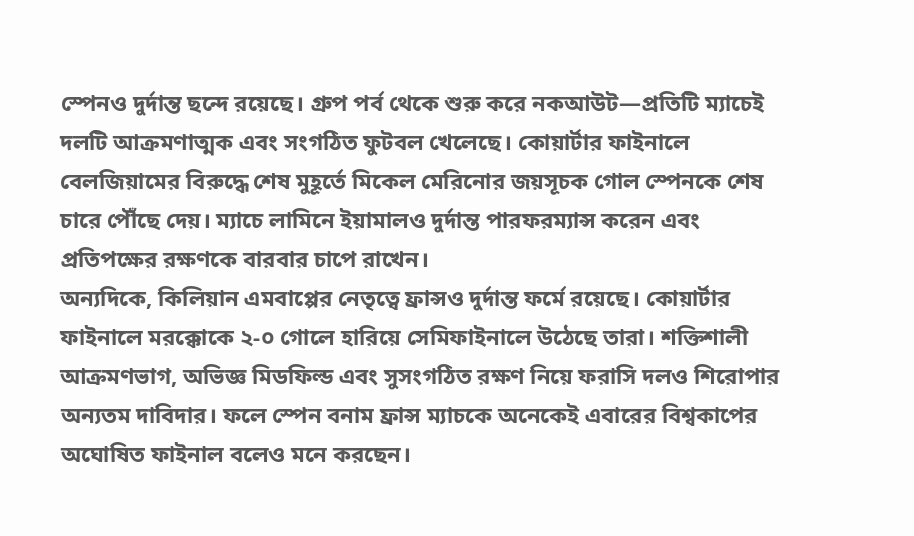স্পেনও দুর্দান্ত ছন্দে রয়েছে। গ্রুপ পর্ব থেকে শুরু করে নকআউট—প্রতিটি ম্যাচেই দলটি আক্রমণাত্মক এবং সংগঠিত ফুটবল খেলেছে। কোয়ার্টার ফাইনালে বেলজিয়ামের বিরুদ্ধে শেষ মুহূর্তে মিকেল মেরিনোর জয়সূচক গোল স্পেনকে শেষ চারে পৌঁছে দেয়। ম্যাচে লামিনে ইয়ামালও দুর্দান্ত পারফরম্যান্স করেন এবং প্রতিপক্ষের রক্ষণকে বারবার চাপে রাখেন।
অন্যদিকে, কিলিয়ান এমবাপ্পের নেতৃত্বে ফ্রান্সও দুর্দান্ত ফর্মে রয়েছে। কোয়ার্টার ফাইনালে মরক্কোকে ২-০ গোলে হারিয়ে সেমিফাইনালে উঠেছে তারা। শক্তিশালী আক্রমণভাগ, অভিজ্ঞ মিডফিল্ড এবং সুসংগঠিত রক্ষণ নিয়ে ফরাসি দলও শিরোপার অন্যতম দাবিদার। ফলে স্পেন বনাম ফ্রান্স ম্যাচকে অনেকেই এবারের বিশ্বকাপের অঘোষিত ফাইনাল বলেও মনে করছেন।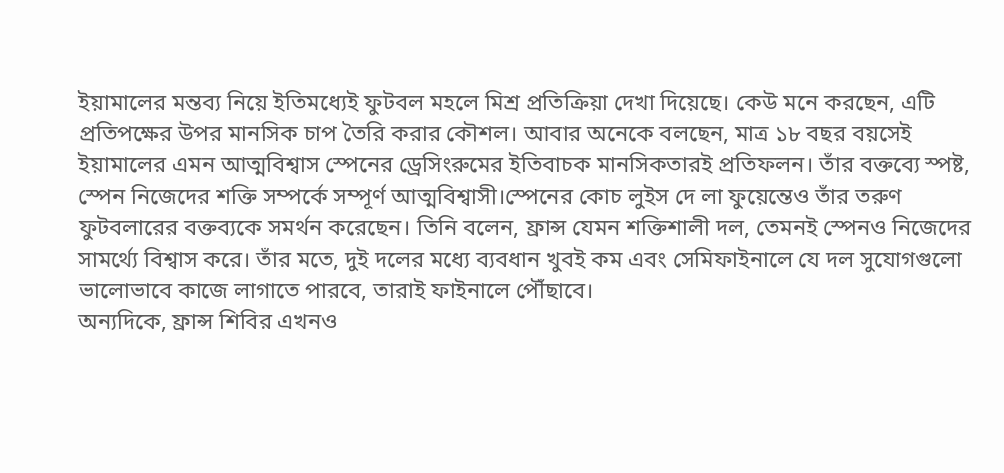ইয়ামালের মন্তব্য নিয়ে ইতিমধ্যেই ফুটবল মহলে মিশ্র প্রতিক্রিয়া দেখা দিয়েছে। কেউ মনে করছেন, এটি প্রতিপক্ষের উপর মানসিক চাপ তৈরি করার কৌশল। আবার অনেকে বলছেন, মাত্র ১৮ বছর বয়সেই ইয়ামালের এমন আত্মবিশ্বাস স্পেনের ড্রেসিংরুমের ইতিবাচক মানসিকতারই প্রতিফলন। তাঁর বক্তব্যে স্পষ্ট, স্পেন নিজেদের শক্তি সম্পর্কে সম্পূর্ণ আত্মবিশ্বাসী।স্পেনের কোচ লুইস দে লা ফুয়েন্তেও তাঁর তরুণ ফুটবলারের বক্তব্যকে সমর্থন করেছেন। তিনি বলেন, ফ্রান্স যেমন শক্তিশালী দল, তেমনই স্পেনও নিজেদের সামর্থ্যে বিশ্বাস করে। তাঁর মতে, দুই দলের মধ্যে ব্যবধান খুবই কম এবং সেমিফাইনালে যে দল সুযোগগুলো ভালোভাবে কাজে লাগাতে পারবে, তারাই ফাইনালে পৌঁছাবে।
অন্যদিকে, ফ্রান্স শিবির এখনও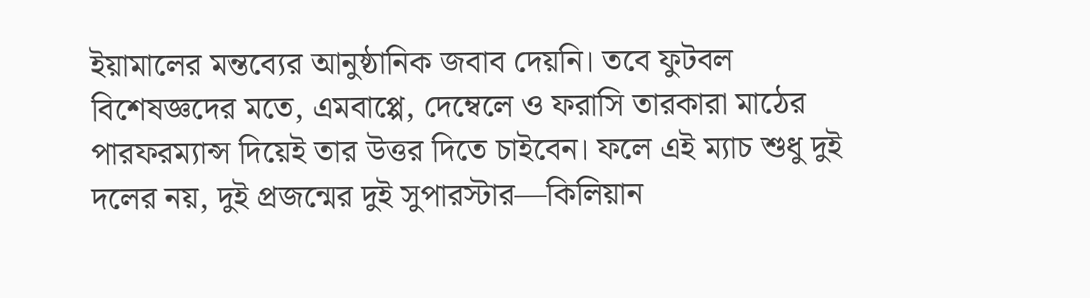ইয়ামালের মন্তব্যের আনুষ্ঠানিক জবাব দেয়নি। তবে ফুটবল বিশেষজ্ঞদের মতে, এমবাপ্পে, দেম্বেলে ও ফরাসি তারকারা মাঠের পারফরম্যান্স দিয়েই তার উত্তর দিতে চাইবেন। ফলে এই ম্যাচ শুধু দুই দলের নয়, দুই প্রজন্মের দুই সুপারস্টার—কিলিয়ান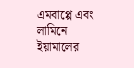এমবাপ্পে এবং লামিনে ইয়ামালের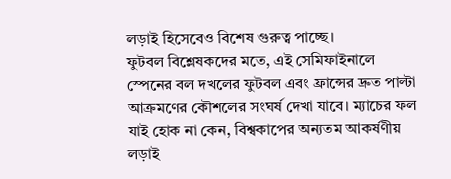লড়াই হিসেবেও বিশেষ গুরুত্ব পাচ্ছে।
ফুটবল বিশ্লেষকদের মতে, এই সেমিফাইনালে স্পেনের বল দখলের ফুটবল এবং ফ্রান্সের দ্রুত পাল্টা আক্রমণের কৌশলের সংঘর্ষ দেখা যাবে। ম্যাচের ফল যাই হোক না কেন, বিশ্বকাপের অন্যতম আকর্ষণীয় লড়াই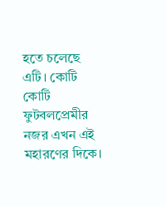হতে চলেছে এটি। কোটি কোটি ফুটবলপ্রেমীর নজর এখন এই মহারণের দিকে।